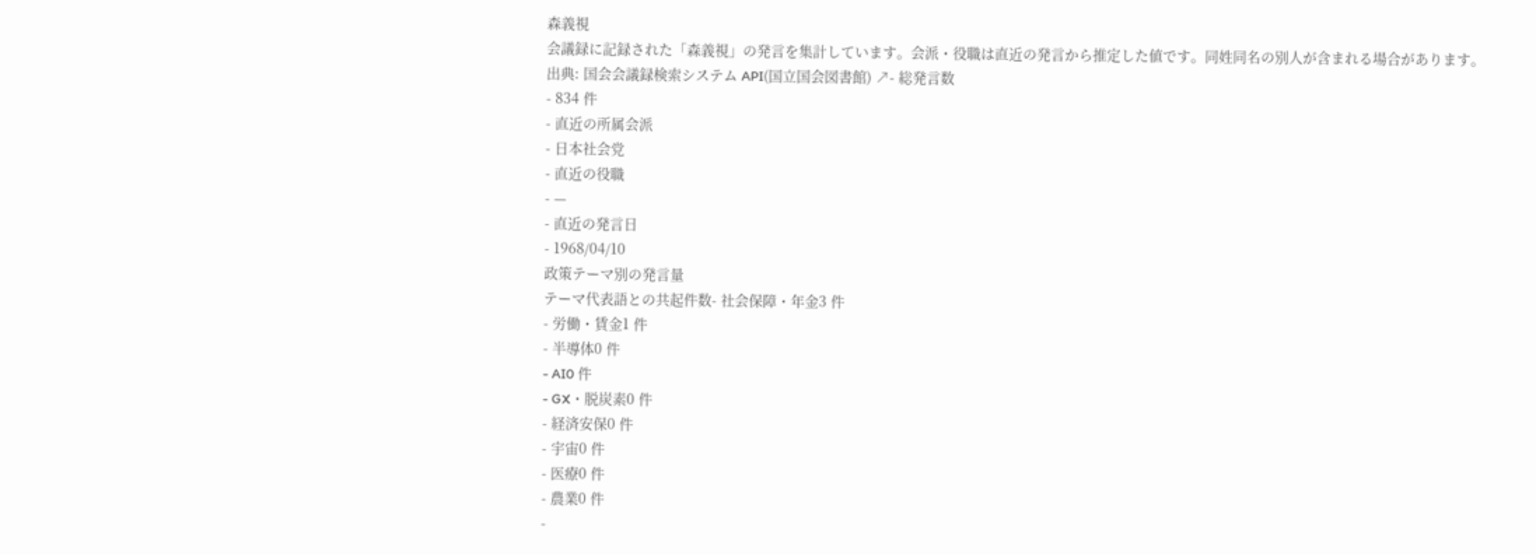森義視
会議録に記録された「森義視」の発言を集計しています。会派・役職は直近の発言から推定した値です。同姓同名の別人が含まれる場合があります。
出典: 国会会議録検索システム API(国立国会図書館) ↗- 総発言数
- 834 件
- 直近の所属会派
- 日本社会党
- 直近の役職
- —
- 直近の発言日
- 1968/04/10
政策テーマ別の発言量
テーマ代表語との共起件数- 社会保障・年金3 件
- 労働・賃金1 件
- 半導体0 件
- AI0 件
- GX・脱炭素0 件
- 経済安保0 件
- 宇宙0 件
- 医療0 件
- 農業0 件
-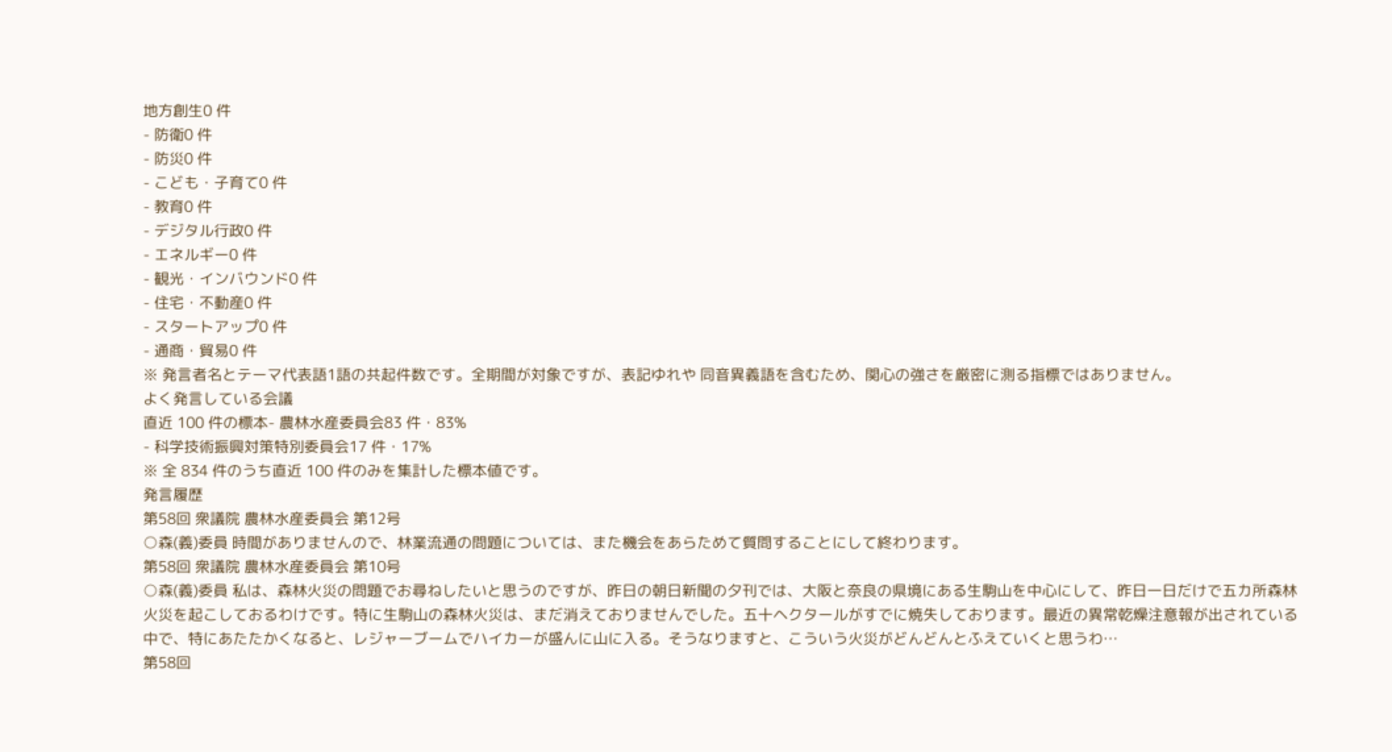地方創生0 件
- 防衛0 件
- 防災0 件
- こども・子育て0 件
- 教育0 件
- デジタル行政0 件
- エネルギー0 件
- 観光・インバウンド0 件
- 住宅・不動産0 件
- スタートアップ0 件
- 通商・貿易0 件
※ 発言者名とテーマ代表語1語の共起件数です。全期間が対象ですが、表記ゆれや 同音異義語を含むため、関心の強さを厳密に測る指標ではありません。
よく発言している会議
直近 100 件の標本- 農林水産委員会83 件・83%
- 科学技術振興対策特別委員会17 件・17%
※ 全 834 件のうち直近 100 件のみを集計した標本値です。
発言履歴
第58回 衆議院 農林水産委員会 第12号
○森(義)委員 時間がありませんので、林業流通の問題については、また機会をあらためて質問することにして終わります。
第58回 衆議院 農林水産委員会 第10号
○森(義)委員 私は、森林火災の問題でお尋ねしたいと思うのですが、昨日の朝日新聞の夕刊では、大阪と奈良の県境にある生駒山を中心にして、昨日一日だけで五カ所森林火災を起こしておるわけです。特に生駒山の森林火災は、まだ消えておりませんでした。五十ヘクタールがすでに焼失しております。最近の異常乾燥注意報が出されている中で、特にあたたかくなると、レジャーブームでハイカーが盛んに山に入る。そうなりますと、こういう火災がどんどんとふえていくと思うわ…
第58回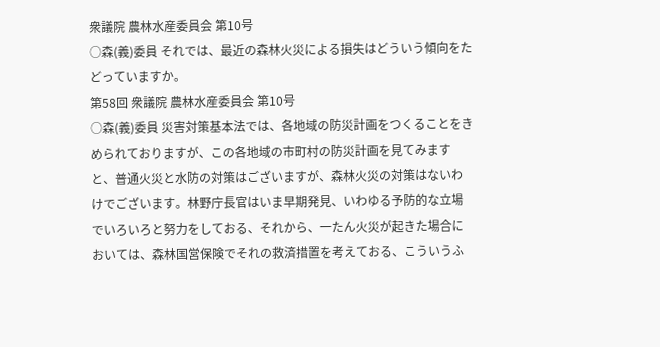衆議院 農林水産委員会 第10号
○森(義)委員 それでは、最近の森林火災による損失はどういう傾向をたどっていますか。
第58回 衆議院 農林水産委員会 第10号
○森(義)委員 災害対策基本法では、各地域の防災計画をつくることをきめられておりますが、この各地域の市町村の防災計画を見てみますと、普通火災と水防の対策はございますが、森林火災の対策はないわけでございます。林野庁長官はいま早期発見、いわゆる予防的な立場でいろいろと努力をしておる、それから、一たん火災が起きた場合においては、森林国営保険でそれの救済措置を考えておる、こういうふ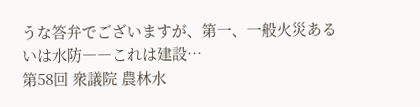うな答弁でございますが、第一、一般火災あるいは水防――これは建設…
第58回 衆議院 農林水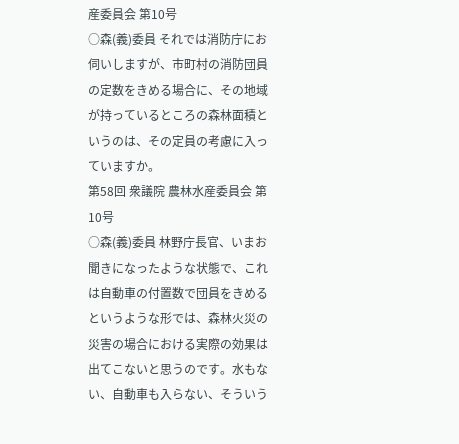産委員会 第10号
○森(義)委員 それでは消防庁にお伺いしますが、市町村の消防団員の定数をきめる場合に、その地域が持っているところの森林面積というのは、その定員の考慮に入っていますか。
第58回 衆議院 農林水産委員会 第10号
○森(義)委員 林野庁長官、いまお聞きになったような状態で、これは自動車の付置数で団員をきめるというような形では、森林火災の災害の場合における実際の効果は出てこないと思うのです。水もない、自動車も入らない、そういう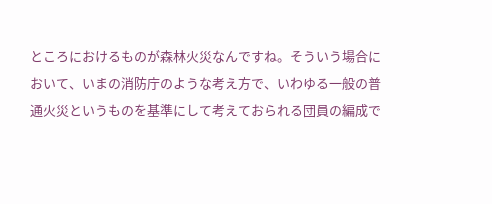ところにおけるものが森林火災なんですね。そういう場合において、いまの消防庁のような考え方で、いわゆる一般の普通火災というものを基準にして考えておられる団員の編成で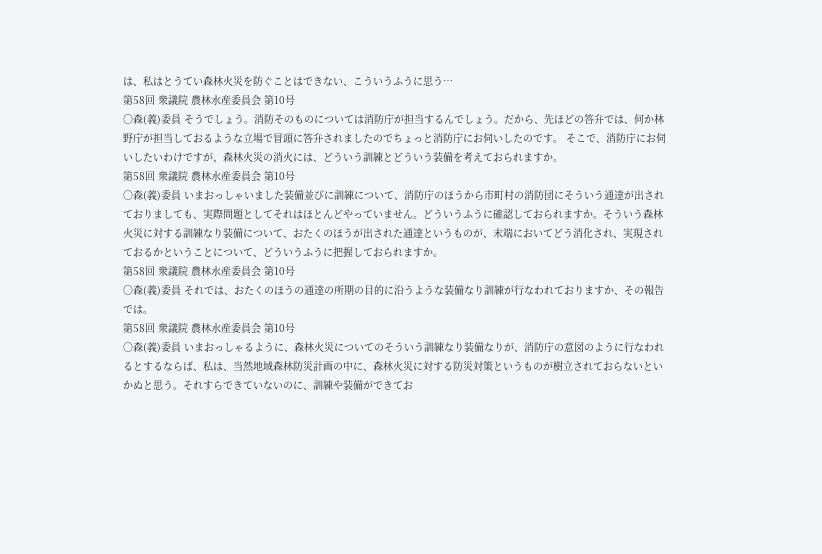は、私はとうてい森林火災を防ぐことはできない、こういうふうに思う…
第58回 衆議院 農林水産委員会 第10号
○森(義)委員 そうでしょう。消防そのものについては消防庁が担当するんでしょう。だから、先ほどの答弁では、何か林野庁が担当しておるような立場で冒頭に答弁されましたのでちょっと消防庁にお伺いしたのです。 そこで、消防庁にお伺いしたいわけですが、森林火災の消火には、どういう訓練とどういう装備を考えておられますか。
第58回 衆議院 農林水産委員会 第10号
○森(義)委員 いまおっしゃいました装備並びに訓練について、消防庁のほうから市町村の消防団にそういう通達が出されておりましても、実際問題としてそれはほとんどやっていません。どういうふうに確認しておられますか。そういう森林火災に対する訓練なり装備について、おたくのほうが出された通達というものが、末端においてどう消化され、実現されておるかということについて、どういうふうに把握しておられますか。
第58回 衆議院 農林水産委員会 第10号
○森(義)委員 それでは、おたくのほうの通達の所期の目的に沿うような装備なり訓練が行なわれておりますか、その報告では。
第58回 衆議院 農林水産委員会 第10号
○森(義)委員 いまおっしゃるように、森林火災についてのそういう訓練なり装備なりが、消防庁の意図のように行なわれるとするならば、私は、当然地域森林防災計画の中に、森林火災に対する防災対策というものが樹立されておらないといかぬと思う。それすらできていないのに、訓練や装備ができてお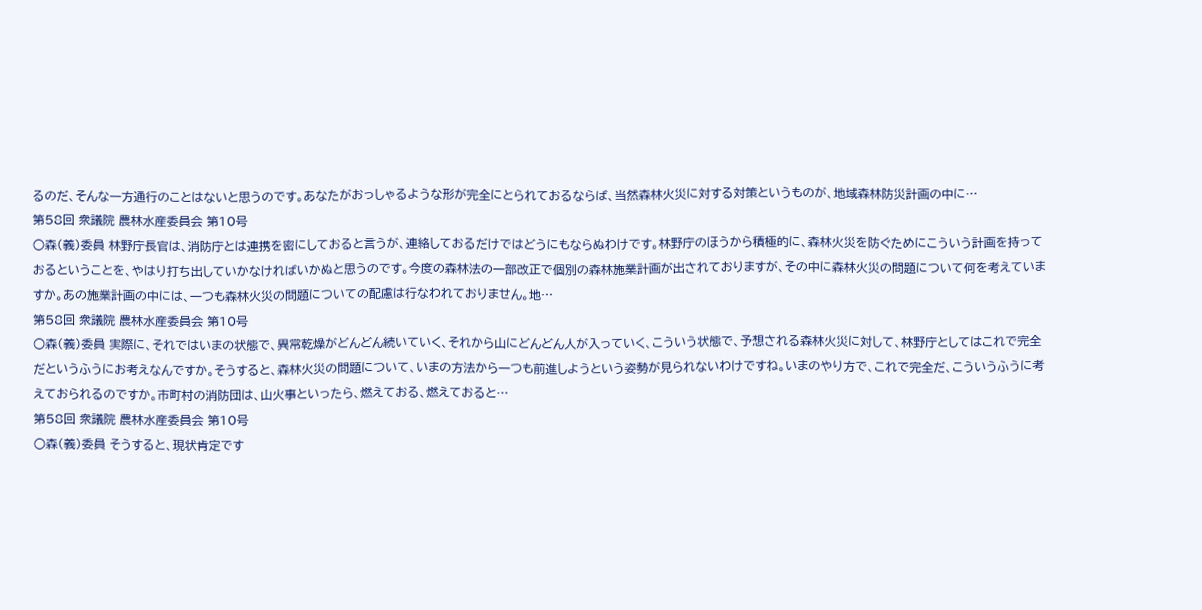るのだ、そんな一方通行のことはないと思うのです。あなたがおっしゃるような形が完全にとられておるならば、当然森林火災に対する対策というものが、地域森林防災計画の中に…
第58回 衆議院 農林水産委員会 第10号
○森(義)委員 林野庁長官は、消防庁とは連携を密にしておると言うが、連絡しておるだけではどうにもならぬわけです。林野庁のほうから積極的に、森林火災を防ぐためにこういう計画を持っておるということを、やはり打ち出していかなければいかぬと思うのです。今度の森林法の一部改正で個別の森林施業計画が出されておりますが、その中に森林火災の問題について何を考えていますか。あの施業計画の中には、一つも森林火災の問題についての配慮は行なわれておりません。地…
第58回 衆議院 農林水産委員会 第10号
○森(義)委員 実際に、それではいまの状態で、異常乾燥がどんどん続いていく、それから山にどんどん人が入っていく、こういう状態で、予想される森林火災に対して、林野庁としてはこれで完全だというふうにお考えなんですか。そうすると、森林火災の問題について、いまの方法から一つも前進しようという姿勢が見られないわけですね。いまのやり方で、これで完全だ、こういうふうに考えておられるのですか。市町村の消防団は、山火事といったら、燃えておる、燃えておると…
第58回 衆議院 農林水産委員会 第10号
○森(義)委員 そうすると、現状肯定です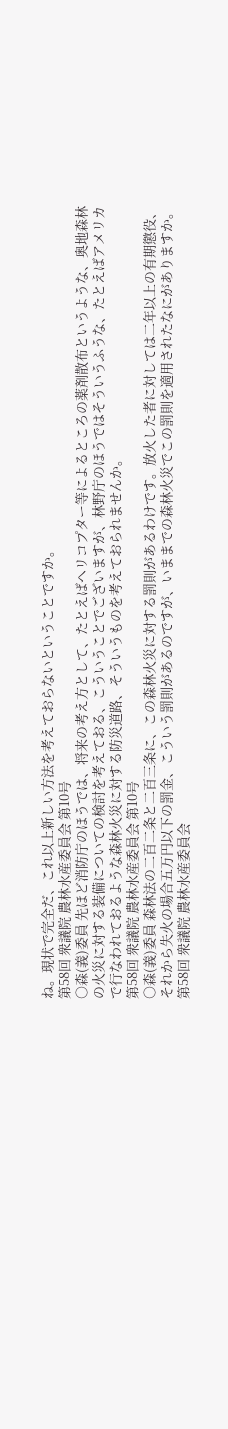ね。現状で完全だ、これ以上新しい方法を考えておらないということですか。
第58回 衆議院 農林水産委員会 第10号
○森(義)委員 先ほど消防庁のほうでは、将来の考え方として、たとえばヘリコプター等によるところの薬剤散布というような、奥地森林の火災に対する装備についての検討を考えておる、こういうことでございますが、林野庁のほうではそういうふうな、たとえばアメリカで行なわれておるような森林火災に対する防災道路、そういうものを考えておられませんか。
第58回 衆議院 農林水産委員会 第10号
○森(義)委員 森林法の二百二条と二百三条に、この森林火災に対する罰則があるわけです。放火した者に対しては二年以上の有期懲役、それから失火の場合五万円以下の罰金、こういう罰則があるのですが、いままでの森林火災でこの罰則を適用されたなにがありますか。
第58回 衆議院 農林水産委員会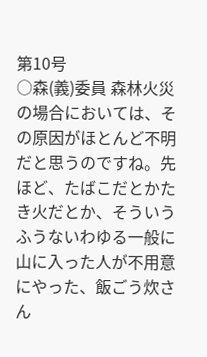第10号
○森(義)委員 森林火災の場合においては、その原因がほとんど不明だと思うのですね。先ほど、たばこだとかたき火だとか、そういうふうないわゆる一般に山に入った人が不用意にやった、飯ごう炊さん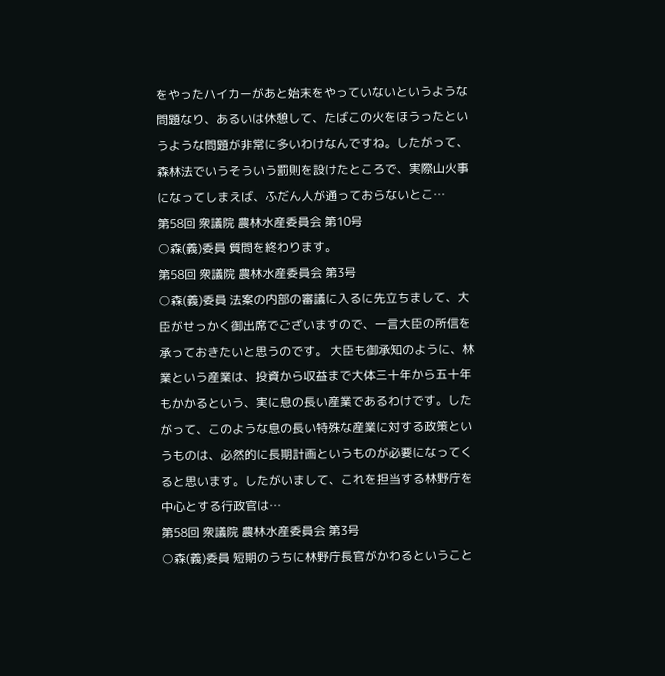をやったハイカーがあと始末をやっていないというような問題なり、あるいは休憩して、たばこの火をほうったというような問題が非常に多いわけなんですね。したがって、森林法でいうそういう罰則を設けたところで、実際山火事になってしまえば、ふだん人が通っておらないとこ…
第58回 衆議院 農林水産委員会 第10号
○森(義)委員 質問を終わります。
第58回 衆議院 農林水産委員会 第3号
○森(義)委員 法案の内部の審議に入るに先立ちまして、大臣がせっかく御出席でございますので、一言大臣の所信を承っておきたいと思うのです。 大臣も御承知のように、林業という産業は、投資から収益まで大体三十年から五十年もかかるという、実に息の長い産業であるわけです。したがって、このような息の長い特殊な産業に対する政策というものは、必然的に長期計画というものが必要になってくると思います。したがいまして、これを担当する林野庁を中心とする行政官は…
第58回 衆議院 農林水産委員会 第3号
○森(義)委員 短期のうちに林野庁長官がかわるということ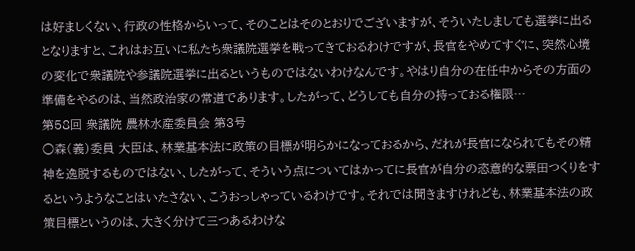は好ましくない、行政の性格からいって、そのことはそのとおりでございますが、そういたしましても選挙に出るとなりますと、これはお互いに私たち衆議院選挙を戦ってきておるわけですが、長官をやめてすぐに、突然心境の変化で衆議院や参議院選挙に出るというものではないわけなんです。やはり自分の在任中からその方面の準備をやるのは、当然政治家の常道であります。したがって、どうしても自分の持っておる権限…
第58回 衆議院 農林水産委員会 第3号
○森(義)委員 大臣は、林業基本法に政策の目標が明らかになっておるから、だれが長官になられてもその精神を逸脱するものではない、したがって、そういう点についてはかってに長官が自分の恣意的な票田つくりをするというようなことはいたさない、こうおっしゃっているわけです。それでは聞きますけれども、林業基本法の政策目標というのは、大きく分けて三つあるわけな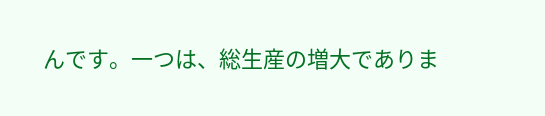んです。一つは、総生産の増大でありま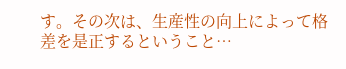す。その次は、生産性の向上によって格差を是正するということ…